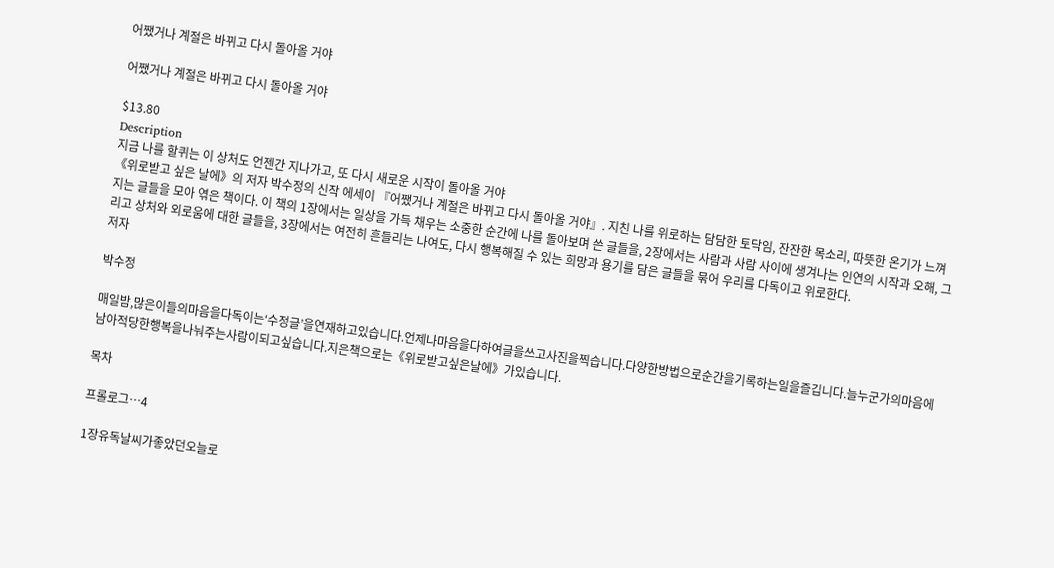어쨌거나 계절은 바뀌고 다시 돌아올 거야

어쨌거나 계절은 바뀌고 다시 돌아올 거야

$13.80
Description
지금 나를 할퀴는 이 상처도 언젠간 지나가고, 또 다시 새로운 시작이 돌아올 거야
《위로받고 싶은 날에》의 저자 박수정의 신작 에세이 『어쨌거나 계절은 바뀌고 다시 돌아올 거야』. 지친 나를 위로하는 담담한 토닥임, 잔잔한 목소리, 따뜻한 온기가 느껴지는 글들을 모아 엮은 책이다. 이 책의 1장에서는 일상을 가득 채우는 소중한 순간에 나를 돌아보며 쓴 글들을, 2장에서는 사람과 사람 사이에 생겨나는 인연의 시작과 오해, 그리고 상처와 외로움에 대한 글들을, 3장에서는 여전히 흔들리는 나여도, 다시 행복해질 수 있는 희망과 용기를 담은 글들을 묶어 우리를 다독이고 위로한다.
저자

박수정

매일밤,많은이들의마음을다독이는‘수정글’을연재하고있습니다.언제나마음을다하여글을쓰고사진을찍습니다.다양한방법으로순간을기록하는일을즐깁니다.늘누군가의마음에남아적당한행복을나눠주는사람이되고싶습니다.지은책으로는《위로받고싶은날에》가있습니다.

목차

프롤로그…4

1장유독날씨가좋았던오늘로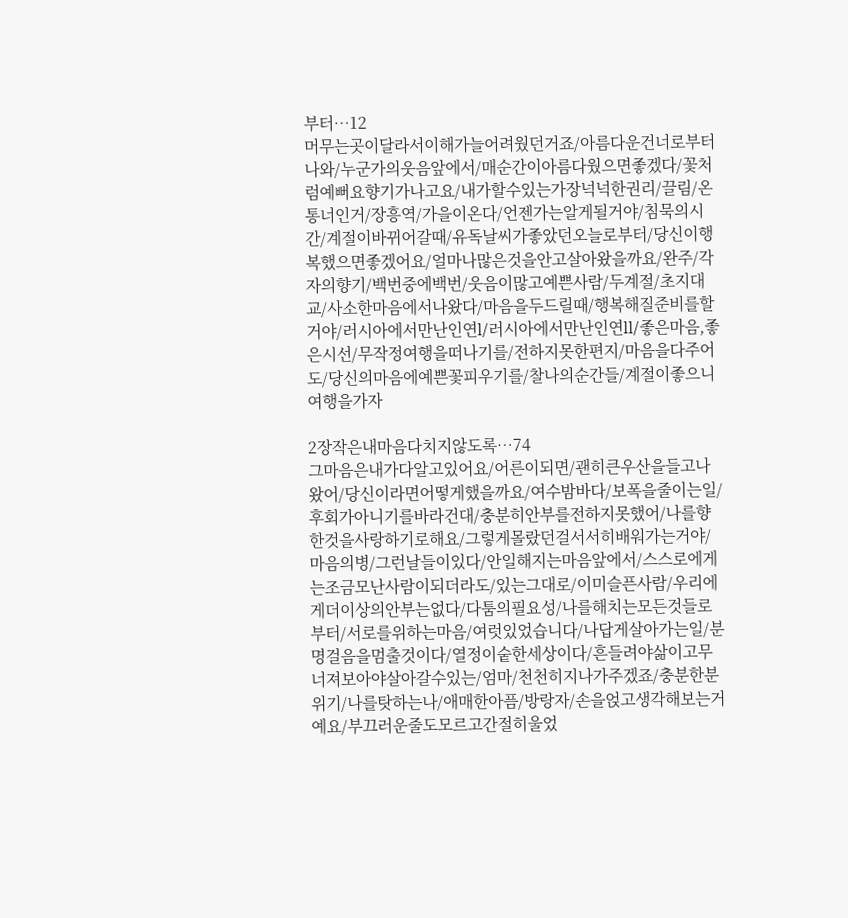부터…12
머무는곳이달라서이해가늘어려웠던거죠/아름다운건너로부터나와/누군가의웃음앞에서/매순간이아름다웠으면좋겠다/꽃처럼예뻐요향기가나고요/내가할수있는가장넉넉한권리/끌림/온통너인거/장흥역/가을이온다/언젠가는알게될거야/침묵의시간/계절이바뀌어갈때/유독날씨가좋았던오늘로부터/당신이행복했으면좋겠어요/얼마나많은것을안고살아왔을까요/완주/각자의향기/백번중에백번/웃음이많고예쁜사람/두계절/초지대교/사소한마음에서나왔다/마음을두드릴때/행복해질준비를할거야/러시아에서만난인연l/러시아에서만난인연ll/좋은마음,좋은시선/무작정여행을떠나기를/전하지못한편지/마음을다주어도/당신의마음에예쁜꽃피우기를/찰나의순간들/계절이좋으니여행을가자

2장작은내마음다치지않도록…74
그마음은내가다알고있어요/어른이되면/괜히큰우산을들고나왔어/당신이라면어떻게했을까요/여수밤바다/보폭을줄이는일/후회가아니기를바라건대/충분히안부를전하지못했어/나를향한것을사랑하기로해요/그렇게몰랐던걸서서히배워가는거야/마음의병/그런날들이있다/안일해지는마음앞에서/스스로에게는조금모난사람이되더라도/있는그대로/이미슬픈사람/우리에게더이상의안부는없다/다툼의필요성/나를해치는모든것들로부터/서로를위하는마음/여럿있었습니다/나답게살아가는일/분명걸음을멈출것이다/열정이숱한세상이다/흔들려야삶이고무너져보아야살아갈수있는/엄마/천천히지나가주겠죠/충분한분위기/나를탓하는나/애매한아픔/방랑자/손을얹고생각해보는거예요/부끄러운줄도모르고간절히울었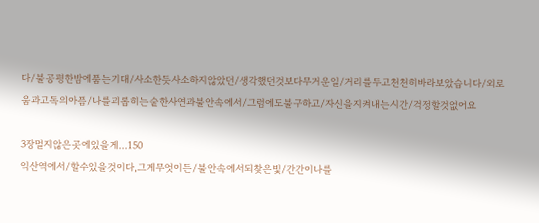다/불공평한밤에품는기대/사소한듯사소하지않았던/생각했던것보다무거운일/거리를두고천천히바라보았습니다/외로움과고독의아픔/나를괴롭히는숱한사연과불안속에서/그럼에도불구하고/자신을지켜내는시간/걱정할것없어요

3장멀지않은곳에있을게…150
익산역에서/할수있을것이다,그게무엇이든/불안속에서되찾은빛/간간이나를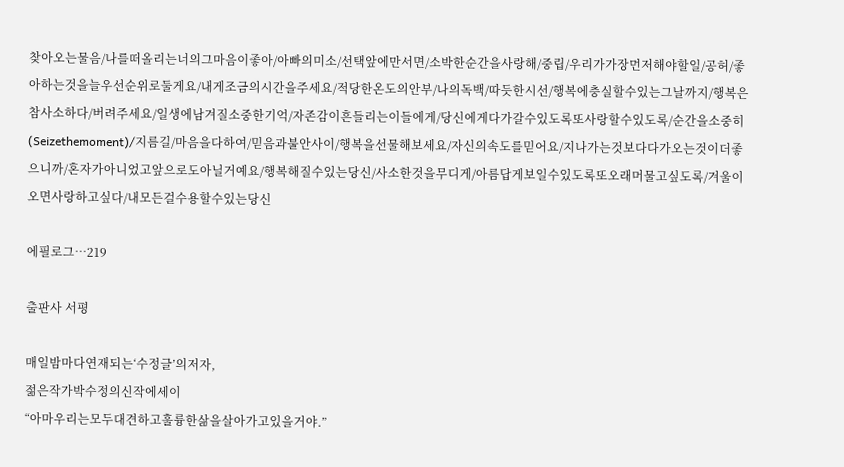찾아오는물음/나를떠올리는너의그마음이좋아/아빠의미소/선택앞에만서면/소박한순간을사랑해/중립/우리가가장먼저해야할일/공허/좋아하는것을늘우선순위로둘게요/내게조금의시간을주세요/적당한온도의안부/나의독백/따듯한시선/행복에충실할수있는그날까지/행복은참사소하다/버려주세요/일생에남겨질소중한기억/자존감이흔들리는이들에게/당신에게다가갈수있도록또사랑할수있도록/순간을소중히(Seizethemoment)/지름길/마음을다하여/믿음과불안사이/행복을선물해보세요/자신의속도를믿어요/지나가는것보다다가오는것이더좋으니까/혼자가아니었고앞으로도아닐거예요/행복해질수있는당신/사소한것을무디게/아름답게보일수있도록또오래머물고싶도록/겨울이오면사랑하고싶다/내모든걸수용할수있는당신

에필로그…219

출판사 서평

매일밤마다연재되는‘수정글’의저자,
젊은작가박수정의신작에세이
“아마우리는모두대견하고훌륭한삶을살아가고있을거야.”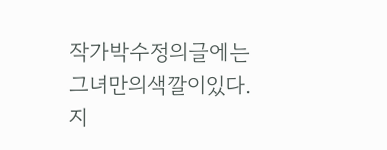작가박수정의글에는그녀만의색깔이있다.지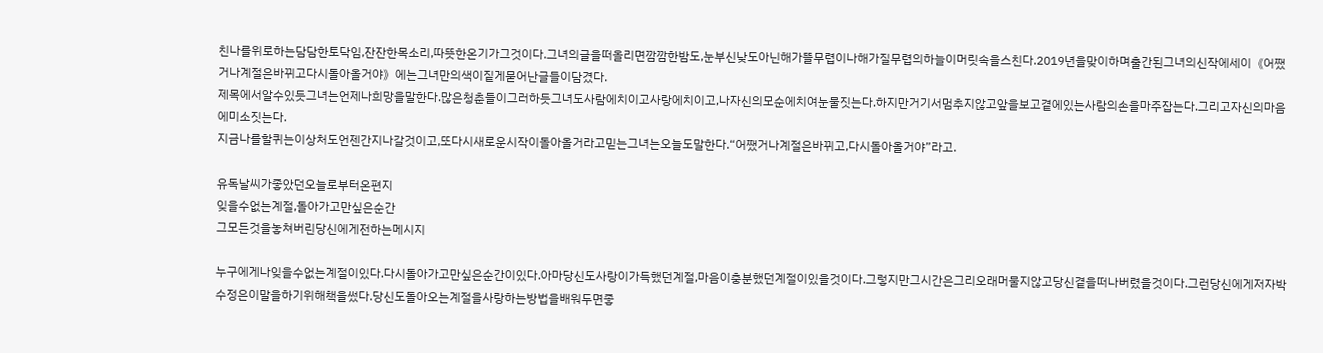친나를위로하는담담한토닥임,잔잔한목소리,따뜻한온기가그것이다.그녀의글을떠올리면깜깜한밤도,눈부신낮도아닌해가뜰무렵이나해가질무렵의하늘이머릿속을스친다.2019년을맞이하며출간된그녀의신작에세이《어쨌거나계절은바뀌고다시돌아올거야》에는그녀만의색이짙게묻어난글들이담겼다.
제목에서알수있듯그녀는언제나희망을말한다.많은청춘들이그러하듯그녀도사람에치이고사랑에치이고,나자신의모순에치여눈물짓는다.하지만거기서멈추지않고앞을보고곁에있는사람의손을마주잡는다.그리고자신의마음에미소짓는다.
지금나를할퀴는이상처도언젠간지나갈것이고,또다시새로운시작이돌아올거라고믿는그녀는오늘도말한다.“어쨌거나계절은바뀌고,다시돌아올거야”라고.

유독날씨가좋았던오늘로부터온편지
잊을수없는계절,돌아가고만싶은순간
그모든것을놓쳐버린당신에게전하는메시지

누구에게나잊을수없는계절이있다.다시돌아가고만싶은순간이있다.아마당신도사랑이가득했던계절,마음이충분했던계절이있을것이다.그렇지만그시간은그리오래머물지않고당신곁을떠나버렸을것이다.그런당신에게저자박수정은이말을하기위해책을썼다.당신도돌아오는계절을사랑하는방법을배워두면좋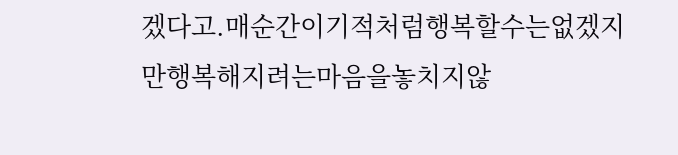겠다고.매순간이기적처럼행복할수는없겠지만행복해지려는마음을놓치지않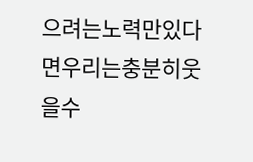으려는노력만있다면우리는충분히웃을수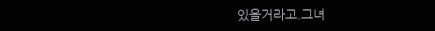있을거라고.그녀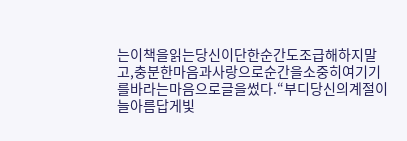는이책을읽는당신이단한순간도조급해하지말고,충분한마음과사랑으로순간을소중히여기기를바라는마음으로글을썼다.“부디당신의계절이늘아름답게빛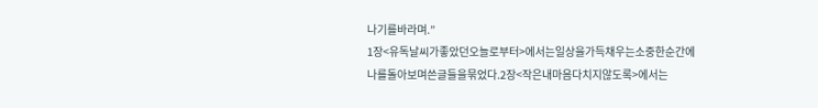나기를바라며.”
1장<유독날씨가좋았던오늘로부터>에서는일상을가득채우는소중한순간에나를돌아보며쓴글들을묶었다.2장<작은내마음다치지않도록>에서는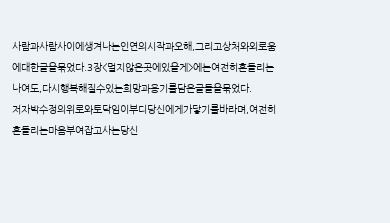사람과사람사이에생겨나는인연의시작과오해,그리고상처와외로움에대한글을묶었다.3장<멀지않은곳에있을게>에는여전히흔들리는나여도,다시행복해질수있는희망과용기를담은글들을묶었다.
저자박수정의위로와토닥임이부디당신에게가닿기를바라며,여전히흔들리는마음부여잡고사는당신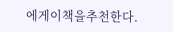에게이책을추천한다.